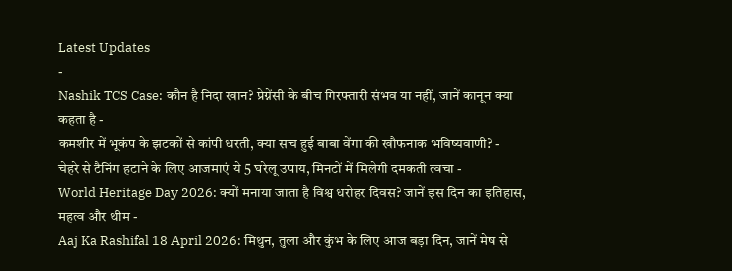Latest Updates
-
Nashik TCS Case: कौन है निदा खान? प्रेग्नेंसी के बीच गिरफ्तारी संभव या नहीं, जानें कानून क्या कहता है -
कमशीर में भूकंप के झटकों से कांपी धरती, क्या सच हुई बाबा वेंगा की खौफनाक भविष्यवाणी? -
चेहरे से टैनिंग हटाने के लिए आजमाएं ये 5 घरेलू उपाय, मिनटों में मिलेगी दमकती त्वचा -
World Heritage Day 2026: क्यों मनाया जाता है विश्व धरोहर दिवस? जानें इस दिन का इतिहास, महत्व और थीम -
Aaj Ka Rashifal 18 April 2026: मिथुन, तुला और कुंभ के लिए आज बड़ा दिन, जानें मेष से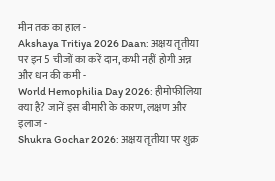मीन तक का हाल -
Akshaya Tritiya 2026 Daan: अक्षय तृतीया पर इन 5 चीजों का करें दान, कभी नहीं होगी अन्न और धन की कमी -
World Hemophilia Day 2026: हीमोफीलिया क्या है? जानें इस बीमारी के कारण, लक्षण और इलाज -
Shukra Gochar 2026: अक्षय तृतीया पर शुक्र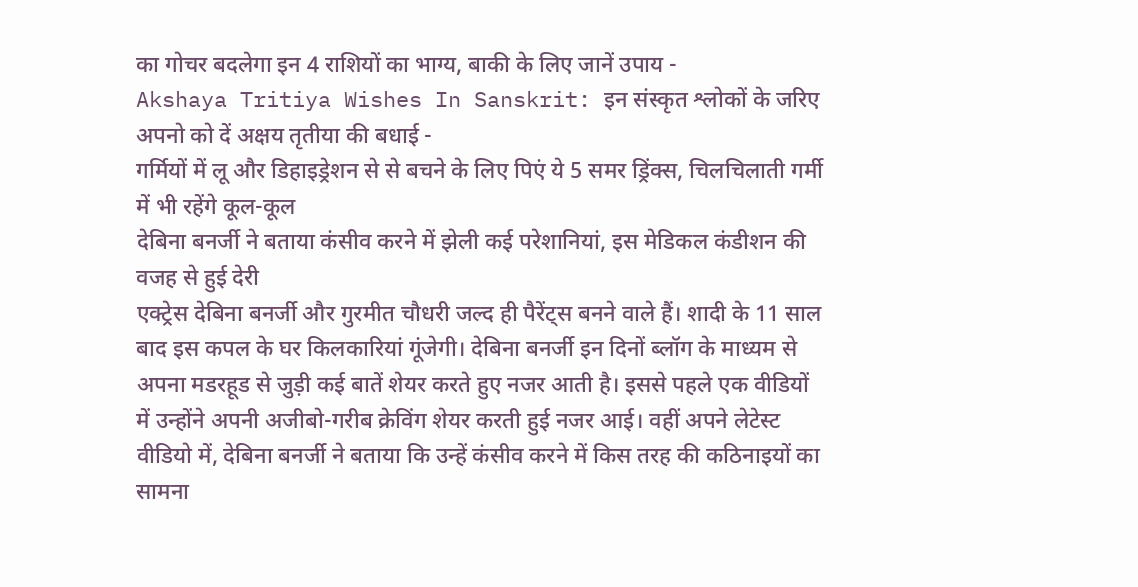का गोचर बदलेगा इन 4 राशियों का भाग्य, बाकी के लिए जानें उपाय -
Akshaya Tritiya Wishes In Sanskrit: इन संस्कृत श्लोकों के जरिए अपनो को दें अक्षय तृतीया की बधाई -
गर्मियों में लू और डिहाइड्रेशन से से बचने के लिए पिएं ये 5 समर ड्रिंक्स, चिलचिलाती गर्मी में भी रहेंगे कूल-कूल
देबिना बनर्जी ने बताया कंसीव करने में झेली कई परेशानियां, इस मेडिकल कंडीशन की वजह से हुई देरी
एक्ट्रेस देबिना बनर्जी और गुरमीत चौधरी जल्द ही पैरेंट्स बनने वाले हैं। शादी के 11 साल बाद इस कपल के घर किलकारियां गूंजेगी। देबिना बनर्जी इन दिनों ब्लॉग के माध्यम से अपना मडरहूड से जुड़ी कई बातें शेयर करते हुए नजर आती है। इससे पहले एक वीडियों में उन्होंने अपनी अजीबो-गरीब क्रेविंग शेयर करती हुई नजर आई। वहीं अपने लेटेस्ट वीडियो में, देबिना बनर्जी ने बताया कि उन्हें कंसीव करने में किस तरह की कठिनाइयों का सामना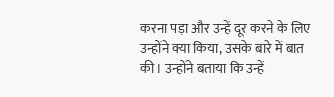करना पड़ा और उन्हें दूर करने के लिए उन्होंने क्या किया, उसके बारे में बात की। उन्होंने बताया कि उन्हें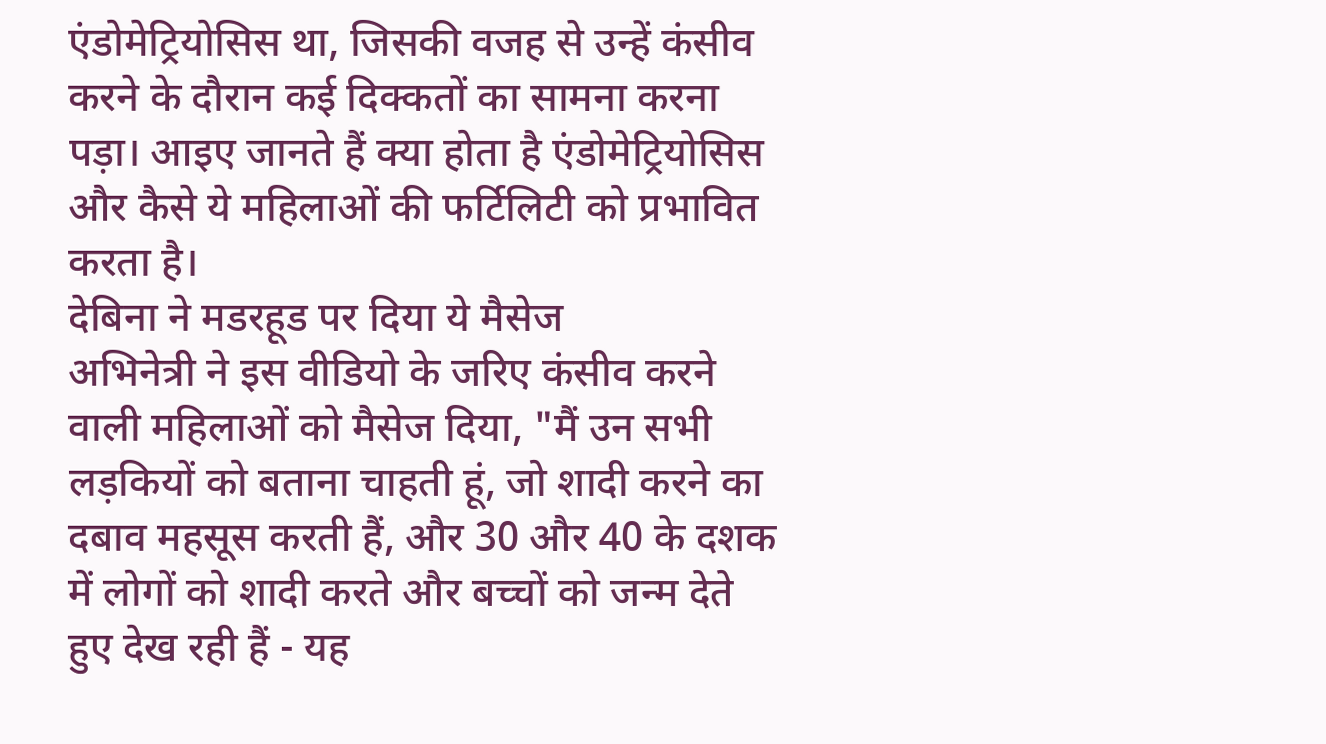एंडोमेट्रियोसिस था, जिसकी वजह से उन्हें कंसीव करने के दौरान कई दिक्कतों का सामना करना पड़ा। आइए जानते हैं क्या होता है एंडोमेट्रियोसिस और कैसे ये महिलाओं की फर्टिलिटी को प्रभावित करता है।
देबिना ने मडरहूड पर दिया ये मैसेज
अभिनेत्री ने इस वीडियो के जरिए कंसीव करने वाली महिलाओं को मैसेज दिया, "मैं उन सभी लड़कियों को बताना चाहती हूं, जो शादी करने का दबाव महसूस करती हैं, और 30 और 40 के दशक में लोगों को शादी करते और बच्चों को जन्म देते हुए देख रही हैं - यह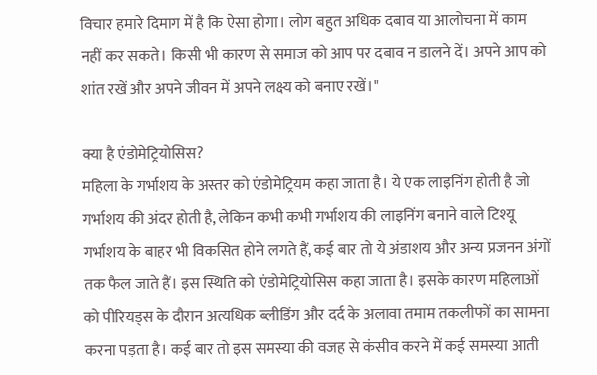विचार हमारे दिमाग में है कि ऐसा होगा। लोग बहुत अधिक दबाव या आलोचना में काम नहीं कर सकते। किसी भी कारण से समाज को आप पर दबाव न डालने दें। अपने आप को शांत रखें और अपने जीवन में अपने लक्ष्य को बनाए रखें।"

क्या है एंडोमेट्रियोसिस?
महिला के गर्भाशय के अस्तर को एंडोमेट्रियम कहा जाता है। ये एक लाइनिंग होती है जो गर्भाशय की अंदर होती है, लेकिन कभी कभी गर्भाशय की लाइनिंग बनाने वाले टिश्यू गर्भाशय के बाहर भी विकसित होने लगते हैं, कई बार तो ये अंडाशय और अन्य प्रजनन अंगों तक फैल जाते हैं। इस स्थिति को एंडोमेट्रियोसिस कहा जाता है। इसके कारण महिलाओं को पीरियड्स के दौरान अत्यधिक ब्लीडिंग और दर्द के अलावा तमाम तकलीफों का सामना करना पड़ता है। कई बार तो इस समस्या की वजह से कंसीव करने में कई समस्या आती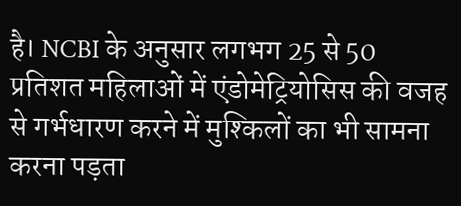है। NCBI के अनुसार लगभग 25 से 50 प्रतिशत महिलाओं में एंडोमेट्रियोसिस की वजह से गर्भधारण करने में मुश्किलों का भी सामना करना पड़ता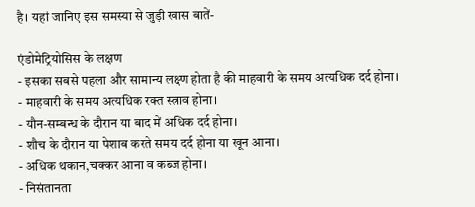है। यहां जानिए इस समस्या से जुड़ी खास बातें-

एंडोमेट्रियोसिस के लक्षण
- इसका सबसे पहला और सामान्य लक्ष्ण होता है की माहवारी के समय अत्यधिक दर्द होना।
- माहवारी के समय अत्यधिक रक्त स्त्राव होना।
- यौन-सम्बन्ध के दौरान या बाद में अधिक दर्द होना।
- शौच के दौरान या पेशाब करते समय दर्द होना या खून आना।
- अधिक थकान,चक्कर आना व कब्ज होना।
- निसंतानता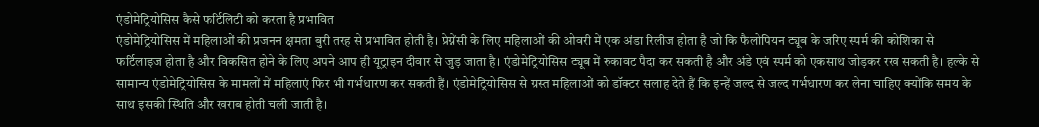एंडोमेट्रियोसिस कैसे फर्टिलिटी को करता है प्रभावित
एंडोमेट्रियोसिस में महिलाओं की प्रजनन क्षमता बुरी तरह से प्रभावित होती है। प्रेग्नेंसी के लिए महिलाओं की ओवरी में एक अंडा रिलीज होता है जो कि फैलोपियन ट्यूब के जरिए स्पर्म की कोशिका से फर्टिलाइज होता है और विकसित होने के लिए अपने आप ही यूट्राइन दीवार से जुड़ जाता है। एंडोमेट्रियोसिस ट्यूब में रुकावट पैदा कर सकती है और अंडे एवं स्पर्म को एकसाथ जोड़कर रख सकती है। हल्के से सामान्य एंडोमेट्रियोसिस के मामलों में महिलाएं फिर भी गर्भधारण कर सकती हैं। एंडोमेट्रियोसिस से ग्रस्त महिलाओं को डॉक्टर सलाह देते हैं कि इन्हें जल्द से जल्द गर्भधारण कर लेना चाहिए क्योंकि समय के साथ इसकी स्थिति और खराब होती चली जाती है।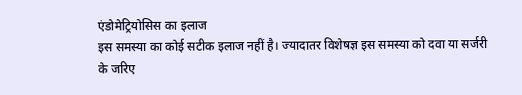एंडोमेट्रियोसिस का इलाज
इस समस्या का कोई सटीक इलाज नहीं है। ज्यादातर विशेषज्ञ इस समस्या को दवा या सर्जरी के जरिए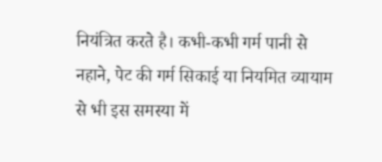नियंत्रित करते है। कभी-कभी गर्म पानी से नहाने, पेट की गर्म सिकाई या नियमित व्यायाम से भी इस समस्या में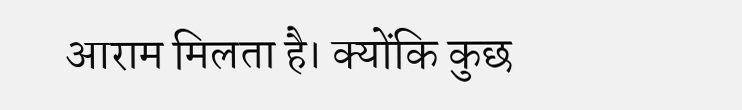आराम मिलता है। क्योंकि कुछ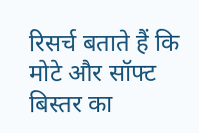रिसर्च बताते हैं कि मोटे और सॉफ्ट बिस्तर का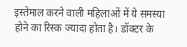इस्तेमाल करने वाली महिलाओं में ये समस्या होने का रिस्क ज्यादा होता है। डॉक्टर के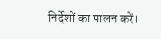निर्देशों का पालन करें।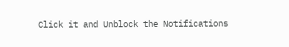Click it and Unblock the Notifications